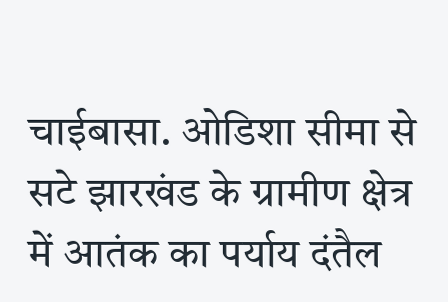चाईबासा. ओडिशा सीमा से सटे झारखंड के ग्रामीण क्षेत्र में आतंक का पर्याय दंतैल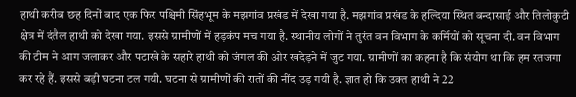हाथी करीब छह दिनों बाद एक फिर पश्चिमी सिंहभूम के मझगांव प्रखंड में देखा गया है. मझगांव प्रखंड के हल्दिया स्थित बन्दासाई और तिलोकुटी क्षेत्र में दंतैल हाथी को देखा गया. इससे ग्रामीणों में हड़कंप मच गया है. स्थानीय लोगों ने तुरंत वन विभाग के कर्मियों को सूचना दी. वन विभाग की टीम ने आग जलाकर और पटाखे के सहारे हाथी को जंगल की ओर खदेड़ने में जुट गया. ग्रामीणों का कहना है कि संयोग था कि हम रतजगा कर रहे हैं. इससे बड़ी घटना टल गयी. घटना से ग्रामीणों की रातों की नींद उड़ गयी है. ज्ञात हो कि उक्त हाथी ने 22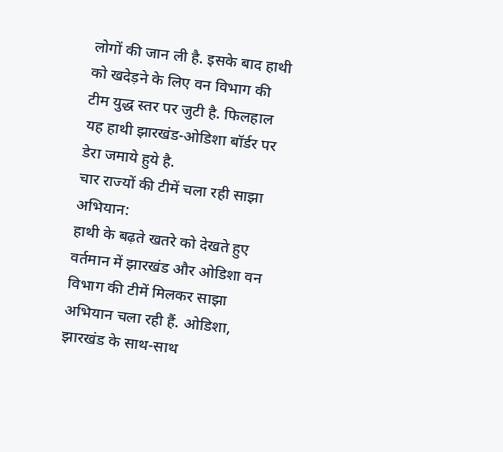लोगों की जान ली है. इसके बाद हाथी को खदेड़ने के लिए वन विभाग की टीम युद्ध स्तर पर जुटी है. फिलहाल यह हाथी झारखंड-ओडिशा बॉर्डर पर डेरा जमाये हुये है.
चार राज्यों की टीमें चला रही साझा अभियान:
हाथी के बढ़ते खतरे को देखते हुए वर्तमान में झारखंड और ओडिशा वन विभाग की टीमें मिलकर साझा अभियान चला रही हैं. ओडिशा, झारखंड के साथ-साथ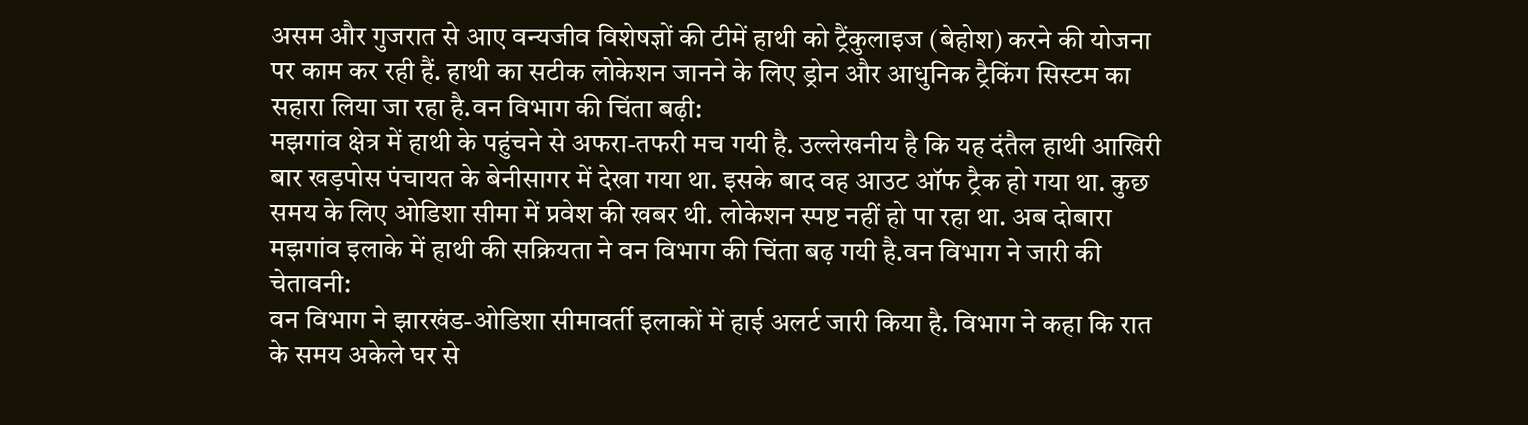असम और गुजरात से आए वन्यजीव विशेषज्ञों की टीमें हाथी को ट्रैंकुलाइज (बेहोश) करने की योजना पर काम कर रही हैं. हाथी का सटीक लोकेशन जानने के लिए ड्रोन और आधुनिक ट्रैकिंग सिस्टम का सहारा लिया जा रहा है.वन विभाग की चिंता बढ़ी:
मझगांव क्षेत्र में हाथी के पहुंचने से अफरा-तफरी मच गयी है. उल्लेखनीय है कि यह दंतैल हाथी आखिरी बार खड़पोस पंचायत के बेनीसागर में देखा गया था. इसके बाद वह आउट ऑफ ट्रैक हो गया था. कुछ समय के लिए ओडिशा सीमा में प्रवेश की खबर थी. लोकेशन स्पष्ट नहीं हो पा रहा था. अब दोबारा मझगांव इलाके में हाथी की सक्रियता ने वन विभाग की चिंता बढ़ गयी है.वन विभाग ने जारी की चेतावनी:
वन विभाग ने झारखंड-ओडिशा सीमावर्ती इलाकों में हाई अलर्ट जारी किया है. विभाग ने कहा कि रात के समय अकेले घर से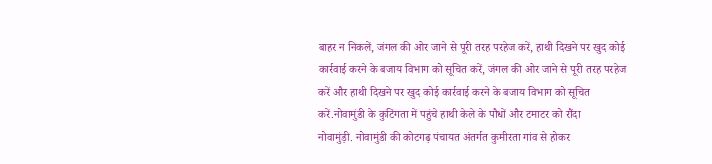बाहर न निकलें, जंगल की ओर जाने से पूरी तरह परहेज करें, हाथी दिखने पर खुद कोई कार्रवाई करने के बजाय विभाग को सूचित करें, जंगल की ओर जाने से पूरी तरह परहेज करें और हाथी दिखने पर खुद कोई कार्रवाई करने के बजाय विभाग को सूचित करें.नोवामुंडी के कुटिंगता में पहुंचे हाथी केले के पौधों और टमाटर को रौंदा
नोवामुंड़ी. नोवामुंडी की कोटगढ़ पंचायत अंतर्गत कुमीरता गांव से होकर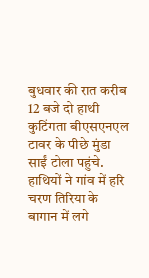बुधवार की रात करीब 12 बजे दो हाथी कुटिंगता बीएसएनएल टावर के पीछे मुंडा साईं टोला पहुंचे. हाथियों ने गांव में हरि चरण तिरिया के बागान में लगे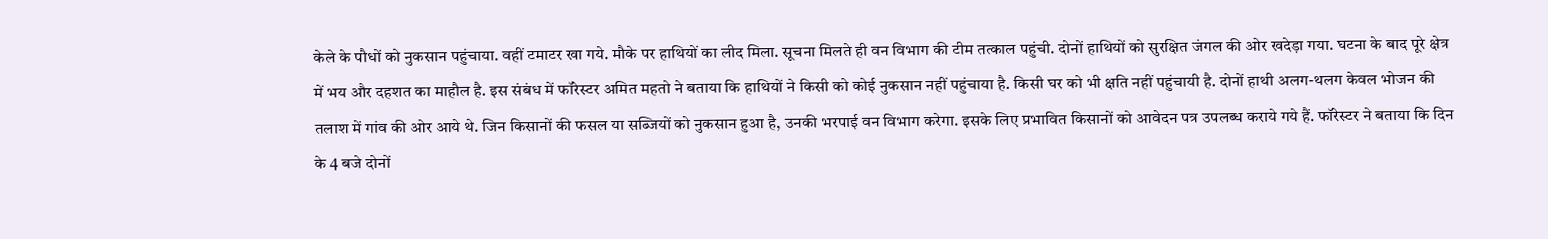केले के पौधों को नुकसान पहुंचाया. वहीं टमाटर खा गये. मौके पर हाथियों का लीद मिला. सूचना मिलते ही वन विभाग की टीम तत्काल पहुंची. दोनों हाथियों को सुरक्षित जंगल की ओर खदेड़ा गया. घटना के बाद पूरे क्षेत्र में भय और दहशत का माहौल है. इस संबंध में फॉरेस्टर अमित महतो ने बताया कि हाथियों ने किसी को कोई नुकसान नहीं पहुंचाया है. किसी घर को भी क्षति नहीं पहुंचायी है. दोनों हाथी अलग-थलग केवल भोजन की तलाश में गांव की ओर आये थे. जिन किसानों की फसल या सब्जियों को नुकसान हुआ है, उनकी भरपाई वन विभाग करेगा. इसके लिए प्रभावित किसानों को आवेदन पत्र उपलब्ध कराये गये हैं. फॉरेस्टर ने बताया कि दिन के 4 बजे दोनों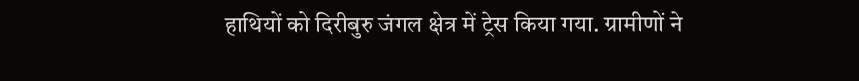हाथियों को दिरीबुरु जंगल क्षेत्र में ट्रेस किया गया. ग्रामीणों ने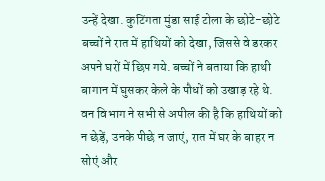उन्हें देखा. कुटिंगता मुंडा साई टोला के छोटे-छोटे बच्चों ने रात में हाथियों को देखा, जिससे वे डरकर अपने घरों में छिप गये. बच्चों ने बताया कि हाथी बागान में घुसकर केले के पौधों को उखाड़ रहे थे. वन विभाग ने सभी से अपील की है कि हाथियों को न छेड़ें, उनके पीछे न जाएं, रात में घर के बाहर न सोएं और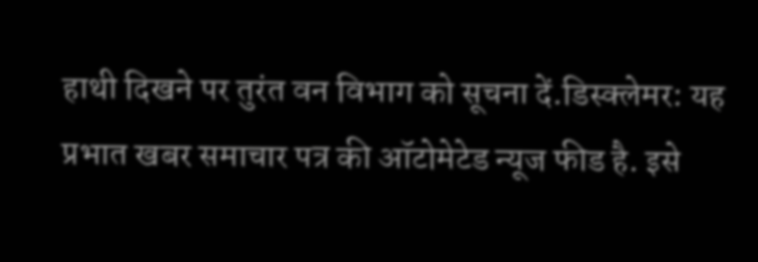हाथी दिखने पर तुरंत वन विभाग को सूचना दें.डिस्क्लेमर: यह प्रभात खबर समाचार पत्र की ऑटोमेटेड न्यूज फीड है. इसे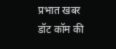प्रभात खबर डॉट कॉम की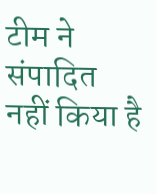टीम ने संपादित नहीं किया है